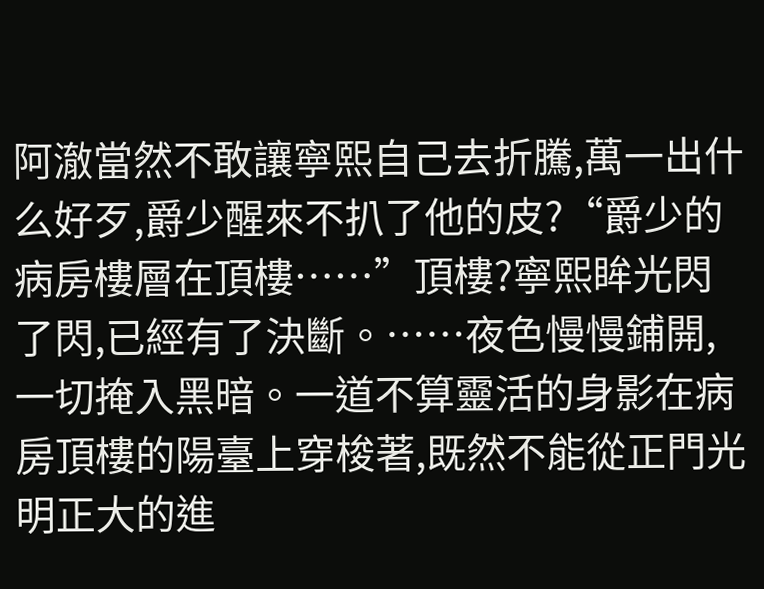阿澈當然不敢讓寧熙自己去折騰,萬一出什么好歹,爵少醒來不扒了他的皮?“爵少的病房樓層在頂樓……”頂樓?寧熙眸光閃了閃,已經有了決斷。……夜色慢慢鋪開,一切掩入黑暗。一道不算靈活的身影在病房頂樓的陽臺上穿梭著,既然不能從正門光明正大的進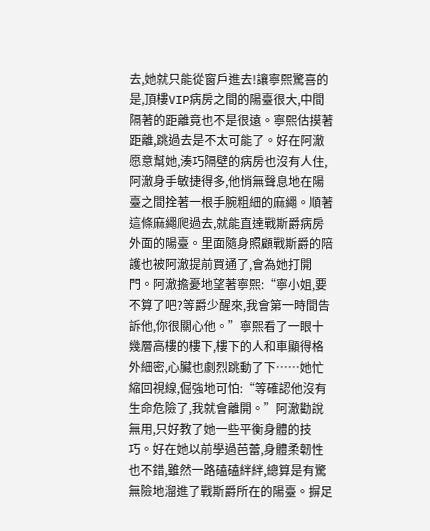去,她就只能從窗戶進去!讓寧熙驚喜的是,頂樓VIP病房之間的陽臺很大,中間隔著的距離竟也不是很遠。寧熙估摸著距離,跳過去是不太可能了。好在阿澈愿意幫她,湊巧隔壁的病房也沒有人住,阿澈身手敏捷得多,他悄無聲息地在陽臺之間拴著一根手腕粗細的麻繩。順著這條麻繩爬過去,就能直達戰斯爵病房外面的陽臺。里面隨身照顧戰斯爵的陪護也被阿澈提前買通了,會為她打開門。阿澈擔憂地望著寧熙:“寧小姐,要不算了吧?等爵少醒來,我會第一時間告訴他,你很關心他。”寧熙看了一眼十幾層高樓的樓下,樓下的人和車顯得格外細密,心臟也劇烈跳動了下……她忙縮回視線,倔強地可怕:“等確認他沒有生命危險了,我就會離開。”阿澈勸說無用,只好教了她一些平衡身體的技巧。好在她以前學過芭蕾,身體柔韌性也不錯,雖然一路磕磕絆絆,總算是有驚無險地溜進了戰斯爵所在的陽臺。摒足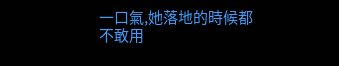一口氣,她落地的時候都不敢用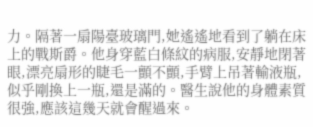力。隔著一扇陽臺玻璃門,她遙遙地看到了躺在床上的戰斯爵。他身穿藍白條紋的病服,安靜地閉著眼,漂亮扇形的睫毛一顫不顫,手臂上吊著輸液瓶,似乎剛換上一瓶,還是滿的。醫生說他的身體素質很強,應該這幾天就會醒過來。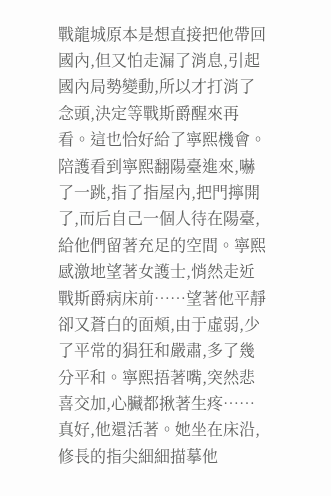戰龍城原本是想直接把他帶回國內,但又怕走漏了消息,引起國內局勢變動,所以才打消了念頭,決定等戰斯爵醒來再看。這也恰好給了寧熙機會。陪護看到寧熙翻陽臺進來,嚇了一跳,指了指屋內,把門擰開了,而后自己一個人待在陽臺,給他們留著充足的空間。寧熙感激地望著女護士,悄然走近戰斯爵病床前……望著他平靜卻又蒼白的面頰,由于虛弱,少了平常的狷狂和嚴肅,多了幾分平和。寧熙捂著嘴,突然悲喜交加,心臟都揪著生疼……真好,他還活著。她坐在床沿,修長的指尖細細描摹他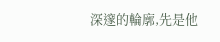深邃的輪廓,先是他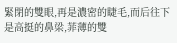緊閉的雙眼,再是濃密的睫毛,而后往下是高挺的鼻梁,菲薄的雙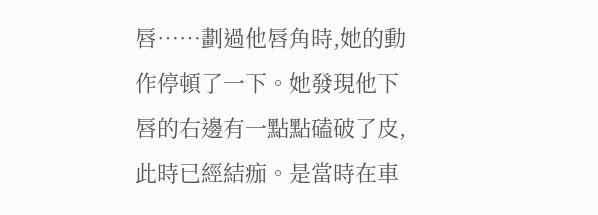唇……劃過他唇角時,她的動作停頓了一下。她發現他下唇的右邊有一點點磕破了皮,此時已經結痂。是當時在車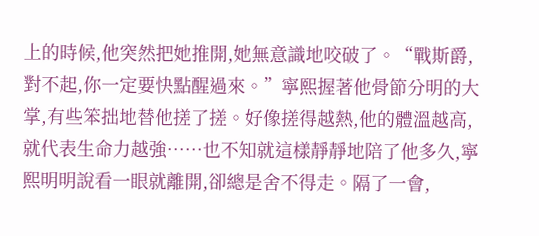上的時候,他突然把她推開,她無意識地咬破了。“戰斯爵,對不起,你一定要快點醒過來。”寧熙握著他骨節分明的大掌,有些笨拙地替他搓了搓。好像搓得越熱,他的體溫越高,就代表生命力越強……也不知就這樣靜靜地陪了他多久,寧熙明明說看一眼就離開,卻總是舍不得走。隔了一會,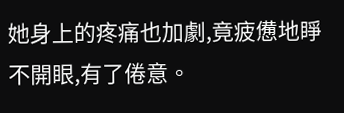她身上的疼痛也加劇,竟疲憊地睜不開眼,有了倦意。